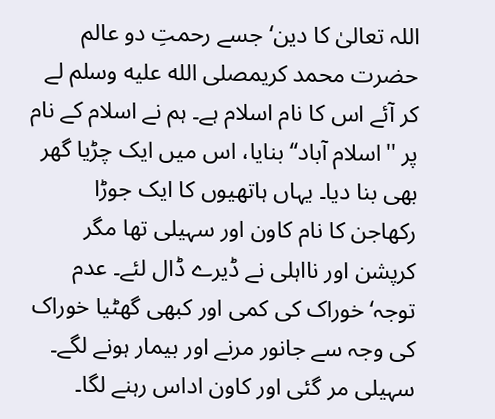اللہ تعالیٰ کا دین‘ جسے رحمتِ دو عالم حضرت محمد کریمصلى الله عليه وسلم لے کر آئے اس کا نام اسلام ہے۔ ہم نے اسلام کے نام پر ''اسلام آباد‘‘ بنایا، اس میں ایک چڑیا گھر بھی بنا دیا۔ یہاں ہاتھیوں کا ایک جوڑا رکھاجن کا نام کاون اور سہیلی تھا مگر کرپشن اور نااہلی نے ڈیرے ڈال لئے۔ عدم توجہ‘خوراک کی کمی اور کبھی گھٹیا خوراک کی وجہ سے جانور مرنے اور بیمار ہونے لگے۔ سہیلی مر گئی اور کاون اداس رہنے لگا۔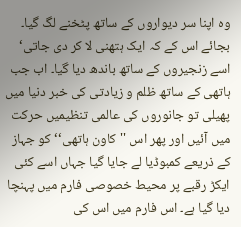وہ اپنا سر دیواروں کے ساتھ پٹخنے لگ گیا۔ بجائے اس کے کہ ایک ہتھنی لا کر دی جاتی‘ اسے زنجیروں کے ساتھ باندھ دیا گیا۔ اب جب ہاتھی کے ساتھ ظلم و زیادتی کی خبر دنیا میں پھیلی تو جانوروں کی عالمی تنظیمیں حرکت میں آئیں اور پھر اس ''کاون ہاتھی‘‘ کو جہاز کے ذریعے کمبوڈیا لے جایا گیا جہاں اسے کئی ایکڑ رقبے پر محیط خصوصی فارم میں پہنچا دیا گیا ہے۔ اس فارم میں اس کی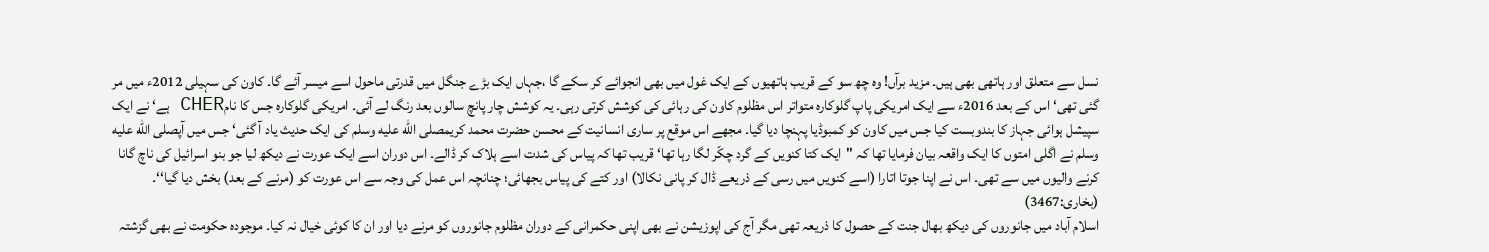نسل سے متعلق اور ہاتھی بھی ہیں۔ مزید برآں! وہ چھ سو کے قریب ہاتھیوں کے ایک غول میں بھی انجوائے کر سکے گا ،جہاں ایک بڑے جنگل میں قدرتی ماحول اسے میسر آئے گا۔ کاون کی سہیلی 2012ء میں مر گئی تھی‘ اس کے بعد 2016ء سے ایک امریکی پاپ گلوکارہ متواتر اس مظلوم کاون کی رہائی کی کوشش کرتی رہی۔ یہ کوشش چار پانچ سالوں بعد رنگ لے آئی۔ امریکی گلوکارہ جس کا نامCHER ہے‘ نے ایک سپیشل ہوائی جہاز کا بندوبست کیا جس میں کاون کو کمبوڈیا پہنچا دیا گیا۔ مجھے اس موقع پر ساری انسانیت کے محسن حضرت محمد کریمصلى الله عليه وسلم کی ایک حدیث یاد آ گئی‘ جس میں آپصلى الله عليه وسلم نے اگلی امتوں کا ایک واقعہ بیان فرمایا تھا کہ ''ایک کتا کنویں کے گرد چکّر لگا رہا تھا‘ قریب تھا کہ پیاس کی شدت اسے ہلاک کر ڈالے۔ اس دوران اسے ایک عورت نے دیکھ لیا جو بنو اسرائیل کی ناچ گانا کرنے والیوں میں سے تھی۔ اس نے اپنا جوتا اتارا (اسے کنویں میں رسی کے ذریعے ڈال کر پانی نکالا) اور کتے کی پیاس بجھائی؛ چنانچہ اس عمل کی وجہ سے اس عورت کو (مرنے کے بعد) بخش دیا گیا‘‘۔ (بخاری:3467)
اسلام آباد میں جانوروں کی دیکھ بھال جنت کے حصول کا ذریعہ تھی مگر آج کی اپوزیشن نے بھی اپنی حکمرانی کے دوران مظلوم جانوروں کو مرنے دیا اور ان کا کوئی خیال نہ کیا۔ موجودہ حکومت نے بھی گزشتہ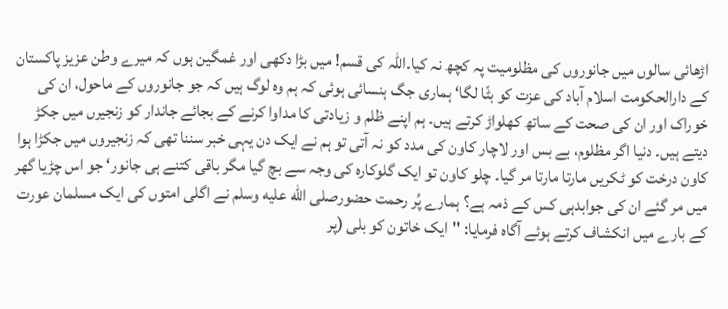اڑھائی سالوں میں جانوروں کی مظلومیت پہ کچھ نہ کیا۔اللہ کی قسم! میں بڑا دکھی اور غمگین ہوں کہ میرے وطن عزیز پاکستان کے دارالحکومت اسلام آباد کی عزت کو بٹّا لگا‘ ہماری جگ ہنسائی ہوئی کہ ہم وہ لوگ ہیں کہ جو جانوروں کے ماحول، ان کی خوراک اور ان کی صحت کے ساتھ کھلواڑ کرتے ہیں۔ ہم اپنے ظلم و زیادتی کا مداوا کرنے کے بجائے جاندار کو زنجیرں میں جکڑ دیتے ہیں۔ دنیا اگر مظلوم، بے بس اور لاچار کاون کی مدد کو نہ آتی تو ہم نے ایک دن یہی خبر سننا تھی کہ زنجیروں میں جکڑا ہوا کاون درخت کو ٹکریں مارتا مارتا مر گیا۔ چلو کاون تو ایک گلوکارہ کی وجہ سے بچ گیا مگر باقی کتنے ہی جانور‘ جو اس چڑیا گھر میں مر گئے ان کی جوابدہی کس کے ذمہ ہے؟ ہمارے پُر رحمت حضورصلى الله عليه وسلم نے اگلی امتوں کی ایک مسلمان عورت کے بارے میں انکشاف کرتے ہوئے آگاہ فرمایا: ''ایک خاتون کو بلی (پر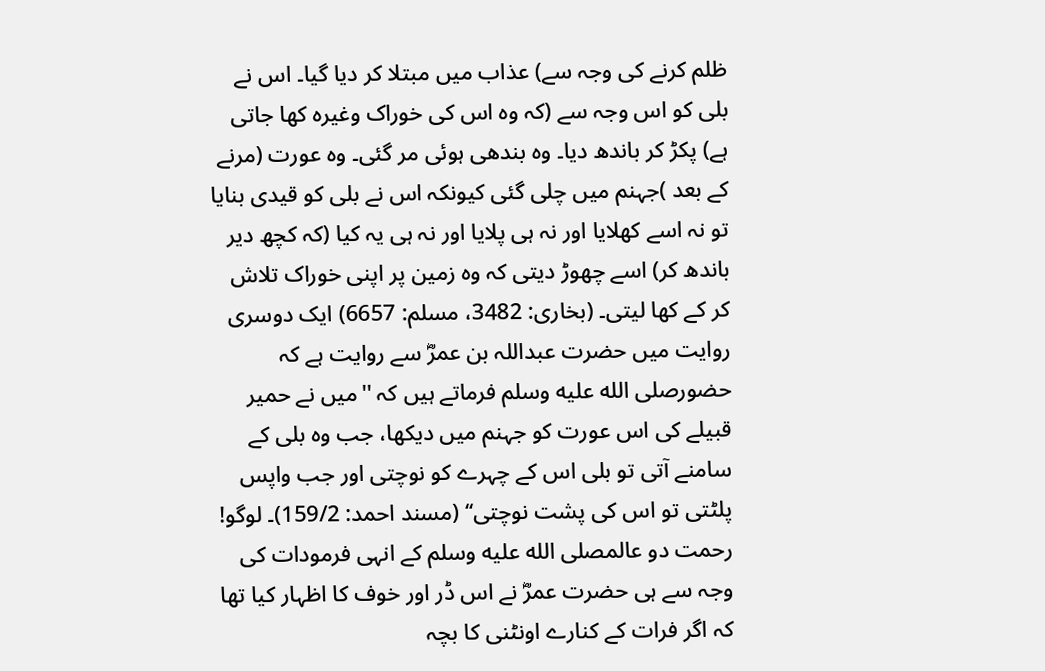ظلم کرنے کی وجہ سے) عذاب میں مبتلا کر دیا گیا۔ اس نے بلی کو اس وجہ سے (کہ وہ اس کی خوراک وغیرہ کھا جاتی ہے) پکڑ کر باندھ دیا۔ وہ بندھی ہوئی مر گئی۔ وہ عورت (مرنے کے بعد )جہنم میں چلی گئی کیونکہ اس نے بلی کو قیدی بنایا تو نہ اسے کھلایا اور نہ ہی پلایا اور نہ ہی یہ کیا (کہ کچھ دیر باندھ کر) اسے چھوڑ دیتی کہ وہ زمین پر اپنی خوراک تلاش کر کے کھا لیتی۔ (بخاری: 3482، مسلم: 6657) ایک دوسری روایت میں حضرت عبداللہ بن عمرؓ سے روایت ہے کہ حضورصلى الله عليه وسلم فرماتے ہیں کہ ''میں نے حمیر قبیلے کی اس عورت کو جہنم میں دیکھا، جب وہ بلی کے سامنے آتی تو بلی اس کے چہرے کو نوچتی اور جب واپس پلٹتی تو اس کی پشت نوچتی‘‘ (مسند احمد: 159/2)۔ لوگو! رحمت دو عالمصلى الله عليه وسلم کے انہی فرمودات کی وجہ سے ہی حضرت عمرؓ نے اس ڈر اور خوف کا اظہار کیا تھا کہ اگر فرات کے کنارے اونٹنی کا بچہ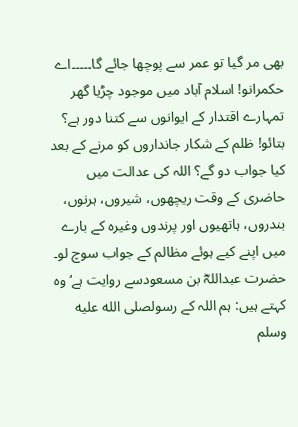بھی مر گیا تو عمر سے پوچھا جائے گا۔۔۔۔۔اے حکمرانو! اسلام آباد میں موجود چڑیا گھر تمہارے اقتدار کے ایوانوں سے کتنا دور ہے؟ بتائو! ظلم کے شکار جانداروں کو مرنے کے بعد کیا جواب دو گے؟ اللہ کی عدالت میں حاضری کے وقت ریچھوں، شیروں، ہرنوں، بندروں، ہاتھیوں اور پرندوں وغیرہ کے بارے میں اپنے کیے ہوئے مظالم کے جواب سوچ لو۔
حضرت عبداللہؓ بن مسعودسے روایت ہے‘ وہ کہتے ہیں: ہم اللہ کے رسولصلى الله عليه وسلم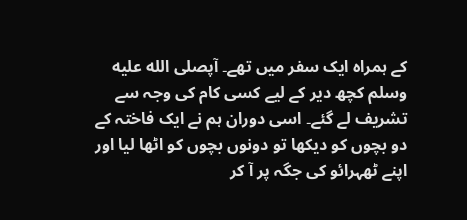کے ہمراہ ایک سفر میں تھے۔ آپصلى الله عليه وسلم کچھ دیر کے لیے کسی کام کی وجہ سے تشریف لے گئے۔ اسی دوران ہم نے ایک فاختہ کے دو بچوں کو دیکھا تو دونوں بچوں کو اٹھا لیا اور اپنے ٹھہرائو کی جگہ پر آ کر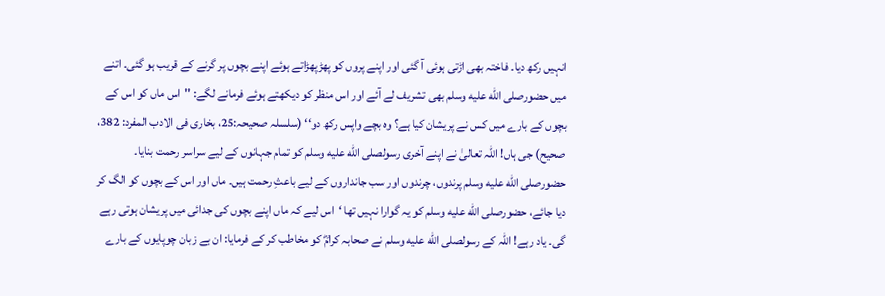انہیں رکھ دیا۔ فاختہ بھی اڑتی ہوئی آ گئی اور اپنے پروں کو پھڑپھڑاتے ہوئے اپنے بچوں پر گرنے کے قریب ہو گئی۔ اتنے میں حضورصلى الله عليه وسلم بھی تشریف لے آئے اور اس منظر کو دیکھتے ہوئے فرمانے لگے: ''اس ماں کو اس کے بچوں کے بارے میں کس نے پریشان کیا ہے؟ وہ بچے واپس رکھ دو‘‘ (سلسلہ صحیحہ:25، بخاری فی الادب المفرد: 382، صحیح) جی ہاں! اللہ تعالیٰ نے اپنے آخری رسولصلى الله عليه وسلم کو تمام جہانوں کے لیے سراسر رحمت بنایا۔ حضورصلى الله عليه وسلم پرندوں، چرندوں اور سب جانداروں کے لیے باعثِ رحمت ہیں۔ ماں اور اس کے بچوں کو الگ کر دیا جائے، حضورصلى الله عليه وسلم کو یہ گوارا نہیں تھا ‘اس لیے کہ ماں اپنے بچوں کی جدائی میں پریشان ہوتی رہے گی۔ یاد رہے! اللہ کے رسولصلى الله عليه وسلم نے صحابہ کرامؓ کو مخاطب کر کے فرمایا: ان بے زبان چوپایوں کے بارے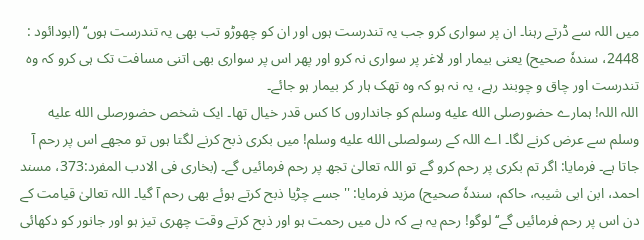میں اللہ سے ڈرتے رہنا۔ ان پر سواری کرو جب یہ تندرست ہوں اور ان کو چھوڑو تب بھی یہ تندرست ہوں‘‘ (ابودائود : 2448، سندہٗ صحیح) یعنی بیمار اور لاغر پر سواری نہ کرو اور پھر اس پر سواری بھی اتنی مسافت تک ہی کرو کہ وہ تندرست اور چاق و چوبند رہے، یہ نہ ہو کہ وہ تھک ہار کر بیمار ہو جائے۔
اللہ اللہ! ہمارے حضورصلى الله عليه وسلم کو جانداروں کا کس قدر خیال تھا۔ ایک شخص حضورصلى الله عليه وسلم سے عرض کرنے لگا۔ اے اللہ کے رسولصلى الله عليه وسلم! میں بکری ذبح کرنے لگتا ہوں تو مجھے اس پر رحم آ جاتا ہے۔ فرمایا: اگر تم بکری پر رحم کرو گے تو اللہ تعالیٰ تجھ پر رحم فرمائیں گے۔ (بخاری فی الادب المفرد:373، مسند احمد، ابن ابی شیبہ، حاکم، سندہٗ صحیح) مزید فرمایا: ''جسے چڑیا ذبح کرتے ہوئے بھی رحم آ گیا۔ اللہ تعالیٰ قیامت کے دن اس پر رحم فرمائیں گے‘‘ لوگو! رحم یہ ہے کہ دل میں رحمت ہو اور ذبح کرتے وقت چھری تیز ہو اور جانور کو دکھائی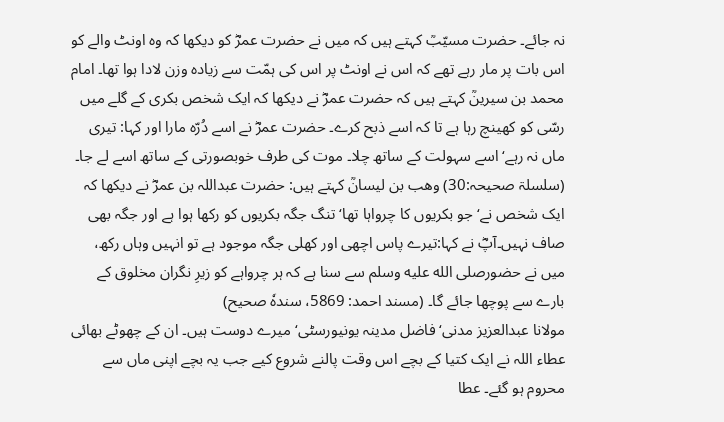نہ جائے۔ حضرت مسیّبؒ کہتے ہیں کہ میں نے حضرت عمرؓ کو دیکھا کہ وہ اونٹ والے کو اس بات پر مار رہے تھے کہ اس نے اونٹ پر اس کی ہمّت سے زیادہ وزن لادا ہوا تھا۔ امام محمد بن سیرینؒ کہتے ہیں کہ حضرت عمرؓ نے دیکھا کہ ایک شخص بکری کے گلے میں رسّی کو کھینچ رہا ہے تا کہ اسے ذبح کرے۔ حضرت عمرؓ نے اسے دُرّہ مارا اور کہا: تیری ماں نہ رہے‘ اسے سہولت کے ساتھ چلا۔ موت کی طرف خوبصورتی کے ساتھ اسے لے جا۔ (سلسلۃ صحیحہ:30) وھب بن لیسانؒ کہتے ہیں: حضرت عبداللہ بن عمرؓ نے دیکھا کہ ایک شخص نے‘ جو بکریوں کا چرواہا تھا‘ تنگ جگہ بکریوں کو رکھا ہوا ہے اور جگہ بھی صاف نہیں۔آپؓ نے کہا:تیرے پاس اچھی اور کھلی جگہ موجود ہے تو انہیں وہاں رکھ، میں نے حضورصلى الله عليه وسلم سے سنا ہے کہ ہر چرواہے کو زیرِ نگران مخلوق کے بارے سے پوچھا جائے گا۔ (مسند احمد: 5869، سندہٗ صحیح)
مولانا عبدالعزیز مدنی‘ فاضل مدینہ یونیورسٹی‘ میرے دوست ہیں۔ ان کے چھوٹے بھائی عطاء اللہ نے ایک کتیا کے بچے اس وقت پالنے شروع کیے جب یہ بچے اپنی ماں سے محروم ہو گئے۔ عطا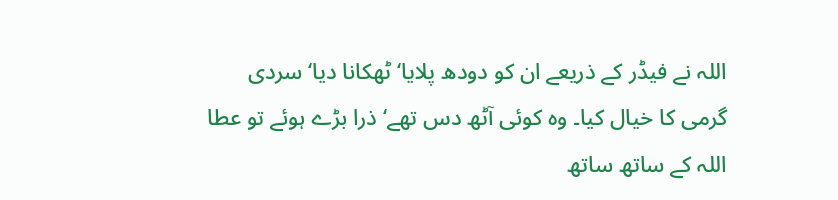اللہ نے فیڈر کے ذریعے ان کو دودھ پلایا‘ ٹھکانا دیا‘ سردی گرمی کا خیال کیا۔ وہ کوئی آٹھ دس تھے‘ ذرا بڑے ہوئے تو عطا اللہ کے ساتھ ساتھ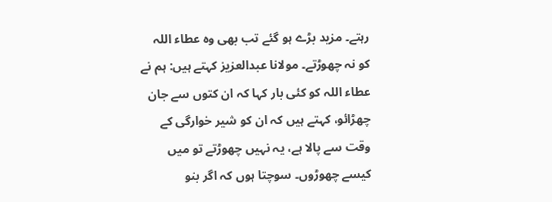رہتے۔ مزید بڑے ہو گئے تب بھی وہ عطاء اللہ کو نہ چھوڑتے۔ مولانا عبدالعزیز کہتے ہیں: ہم نے عطاء اللہ کو کئی بار کہا کہ ان کتوں سے جان چھڑائو، کہتے ہیں کہ ان کو شیر خوارگی کے وقت سے پالا ہے، یہ نہیں چھوڑتے تو میں کیسے چھوڑوں۔ سوچتا ہوں کہ اگر بنو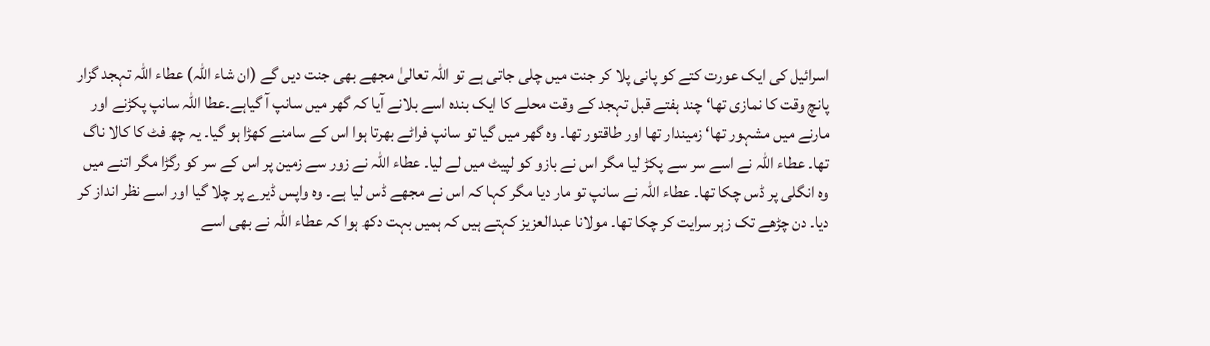اسرائیل کی ایک عورت کتے کو پانی پلا کر جنت میں چلی جاتی ہے تو اللہ تعالیٰ مجھے بھی جنت دیں گے (ان شاء اللہ) عطاء اللہ تہجد گزار پانچ وقت کا نمازی تھا‘ چند ہفتے قبل تہجد کے وقت محلے کا ایک بندہ اسے بلانے آیا کہ گھر میں سانپ آ گیاہے۔عطا اللہ سانپ پکڑنے اور مارنے میں مشہور تھا‘ زمیندار تھا اور طاقتور تھا۔ وہ گھر میں گیا تو سانپ فراٹے بھرتا ہوا اس کے سامنے کھڑا ہو گیا۔ یہ چھ فٹ کا کالا ناگ تھا۔ عطاء اللہ نے اسے سر سے پکڑ لیا مگر اس نے بازو کو لپیٹ میں لے لیا۔ عطاء اللہ نے زور سے زمین پر اس کے سر کو رگڑا مگر اتنے میں وہ انگلی پر ڈس چکا تھا۔ عطاء اللہ نے سانپ تو مار دیا مگر کہا کہ اس نے مجھے ڈس لیا ہے۔ وہ واپس ڈیرے پر چلا گیا اور اسے نظر انداز کر دیا۔ دن چڑھے تک زہر سرایت کر چکا تھا۔ مولانا عبدالعزیز کہتے ہیں کہ ہمیں بہت دکھ ہوا کہ عطاء اللہ نے بھی اسے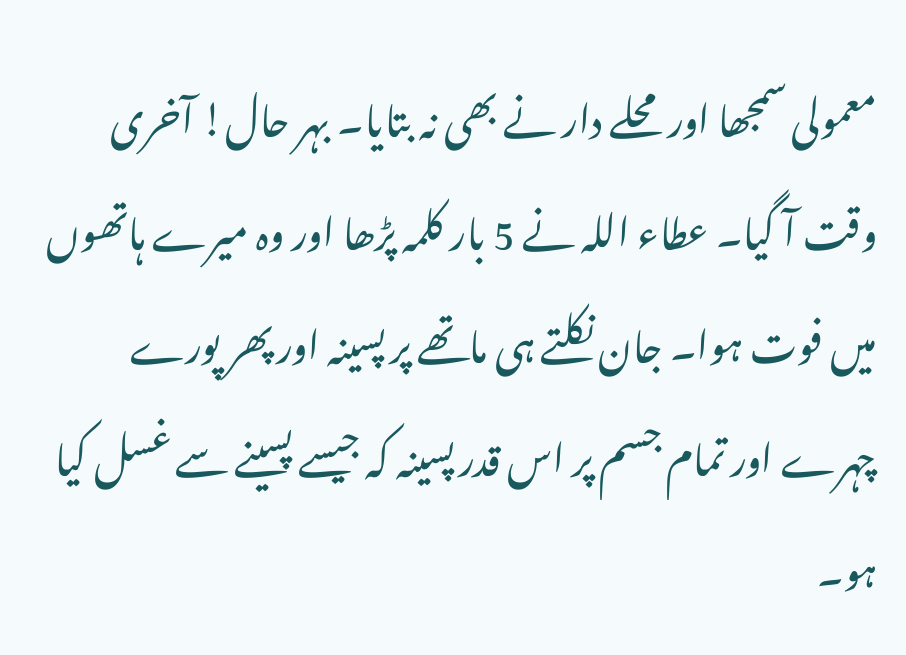معمولی سمجھا اور محلے دار نے بھی نہ بتایا۔ بہر حال! آخری وقت آ گیا۔ عطاء اللہ نے 5 بار کلمہ پڑھا اور وہ میرے ہاتھوں میں فوت ہوا۔ جان نکلتے ہی ماتھے پر پسینہ اور پھر پورے چہرے اور تمام جسم پر اس قدر پسینہ کہ جیسے پسینے سے غسل کیا ہو۔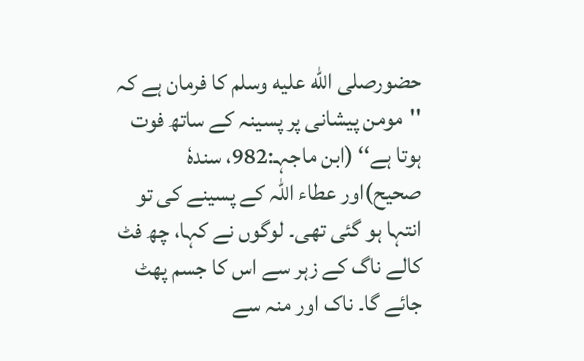حضورصلى الله عليه وسلم کا فرمان ہے کہ ''مومن پیشانی پر پسینہ کے ساتھ فوت ہوتا ہے‘‘ (ابن ماجہـ:982، سندہٗ صحیح)اور عطاء اللہ کے پسینے کی تو انتہا ہو گئی تھی۔ لوگوں نے کہا، چھ فٹ کالے ناگ کے زہر سے اس کا جسم پھٹ جائے گا۔ ناک اور منہ سے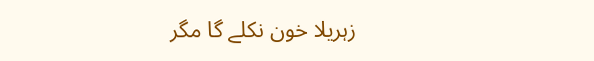زہریلا خون نکلے گا مگر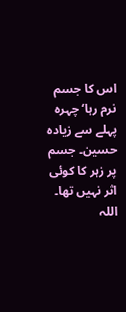اس کا جسم نرم رہا‘ چہرہ پہلے سے زیادہ حسین۔ جسم پر زہر کا کوئی اثر نہیں تھا۔ اللہ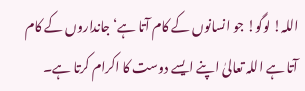اللہ! لوگو! جو انسانوں کے کام آتا ہے‘ جانداروں کے کام آتا ہے اللہ تعالیٰ اپنے ایسے دوست کا اکرام کرتا ہے۔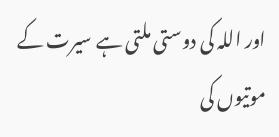اور اللہ کی دوستی ملتی ہے سیرت کے موتیوں کی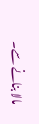مالا بنانے سے۔